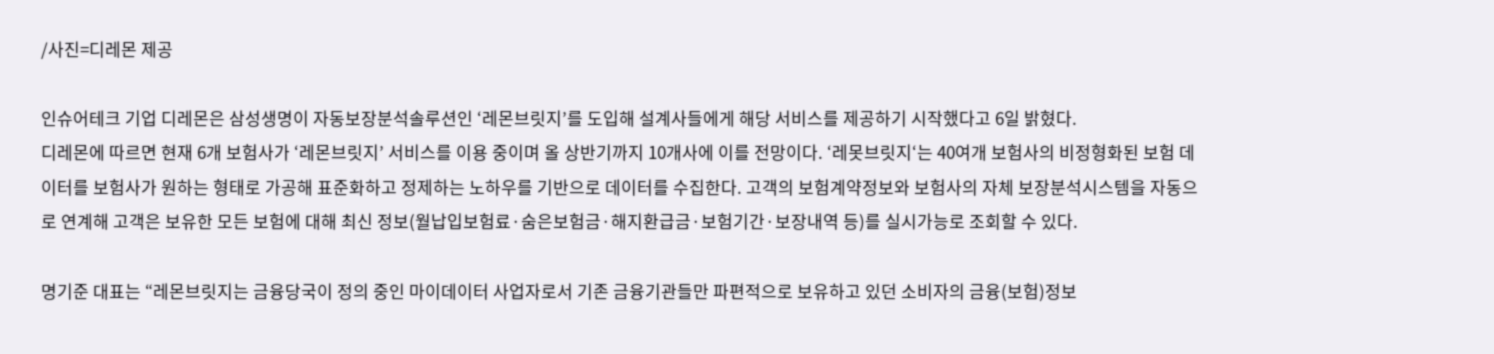/사진=디레몬 제공

인슈어테크 기업 디레몬은 삼성생명이 자동보장분석솔루션인 ‘레몬브릿지’를 도입해 설계사들에게 해당 서비스를 제공하기 시작했다고 6일 밝혔다.
디레몬에 따르면 현재 6개 보험사가 ‘레몬브릿지’ 서비스를 이용 중이며 올 상반기까지 10개사에 이를 전망이다. ‘레못브릿지‘는 40여개 보험사의 비정형화된 보험 데이터를 보험사가 원하는 형태로 가공해 표준화하고 정제하는 노하우를 기반으로 데이터를 수집한다. 고객의 보험계약정보와 보험사의 자체 보장분석시스템을 자동으로 연계해 고객은 보유한 모든 보험에 대해 최신 정보(월납입보험료·숨은보험금·해지환급금·보험기간·보장내역 등)를 실시가능로 조회할 수 있다.

명기준 대표는 “레몬브릿지는 금융당국이 정의 중인 마이데이터 사업자로서 기존 금융기관들만 파편적으로 보유하고 있던 소비자의 금융(보험)정보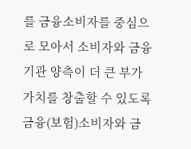를 금융소비자를 중심으로 모아서 소비자와 금융기관 양측이 더 큰 부가가치를 창출할 수 있도록 금융(보험)소비자와 금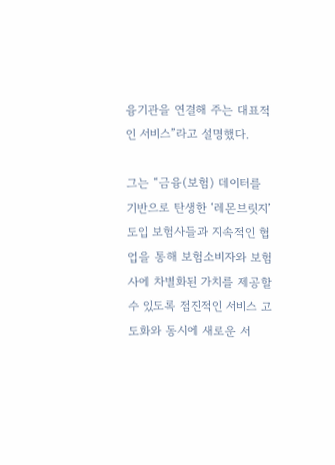융기관을 연결해 주는 대표적인 서비스”라고 설명했다.

그는 “금융(보험) 데이터를 기반으로 탄생한 ‘레몬브릿지’ 도입 보험사들과 지속적인 협업을 통해 보험소비자와 보험사에 차별화된 가치를 제공할 수 있도록 점진적인 서비스 고도화와 동시에 새로운 서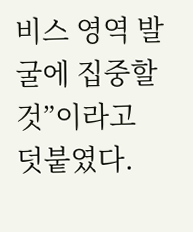비스 영역 발굴에 집중할 것”이라고 덧붙였다.